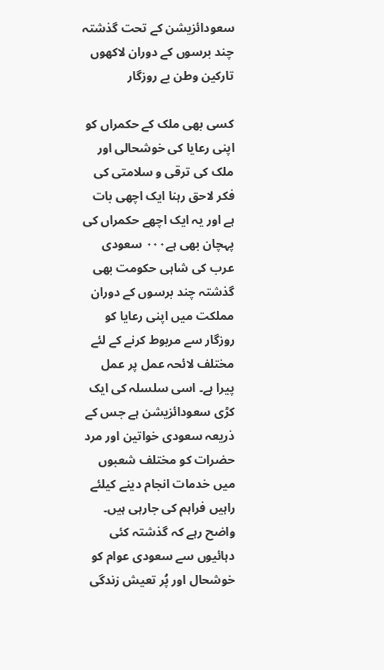سعودائزیشن کے تحت گذشتہ چند برسوں کے دوران لاکھوں تارکین وطن بے روزگار

کسی بھی ملک کے حکمراں کو اپنی رعایا کی خوشحالی اور ملک کی ترقی و سلامتی کی فکر لاحق رہنا ایک اچھی بات ہے اور یہ ایک اچھے حکمراں کی پہچان بھی ہے۰۰۰ سعودی عرب کی شاہی حکومت بھی گذشتہ چند برسوں کے دوران مملکت میں اپنی رعایا کو روزگار سے مربوط کرنے کے لئے مختلف لائحہ عمل پر عمل پیرا ہے۔ اسی سلسلہ کی ایک کڑی سعودائزیشن ہے جس کے ذریعہ سعودی خواتین اور مرد حضرات کو مختلف شعبوں میں خدمات انجام دینے کیلئے راہیں فراہم کی جارہی ہیں۔ واضح رہے کہ گذشتہ کئی دہائیوں سے سعودی عوام کو خوشحال اور پُر تعیش زندگی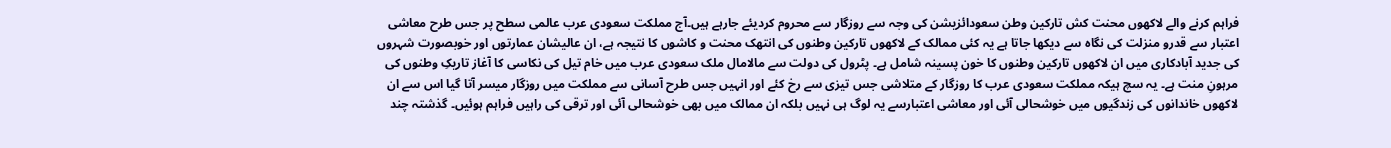فراہم کرنے والے لاکھوں محنت کش تارکین وطن سعودائزیشن کی وجہ سے روزگار سے محروم کردیئے جارہے ہیں۔آج مملکت سعودی عرب عالمی سطح پر جس طرح معاشی اعتبار سے قدرو منزلت کی نگاہ سے دیکھا جاتا ہے یہ کئی ممالک کے لاکھوں تارکین وطنوں کی انتھک محنت و کاشوں کا نتیجہ ہے، ان عالیشان عمارتوں اور خوبصورت شہروں کی جدید آبادکاری میں ان لاکھوں تارکین وطنوں کا خون پسینہ شامل ہے۔ پٹرول کی دولت سے مالامال ملک سعودی عرب میں خام تیل کی نکاسی کا آغاز تاریکِ وطنوں کی مرہونِ منت ہے۔ یہ سچ ہیکہ مملکت سعودی عرب کا روزگار کے متلاشی جس تیزی سے رخ کئے اور انہیں جس طرح آسانی سے مملکت میں روزگار میسر آتا گیا اس سے ان لاکھوں خاندانوں کی زندگیوں میں خوشحالی آئی اور معاشی اعتبارسے یہ لوگ ہی نہیں بلکہ ان ممالک میں بھی خوشحالی آئی اور ترقی کی راہیں فراہم ہوئیں۔ گذشتہ چند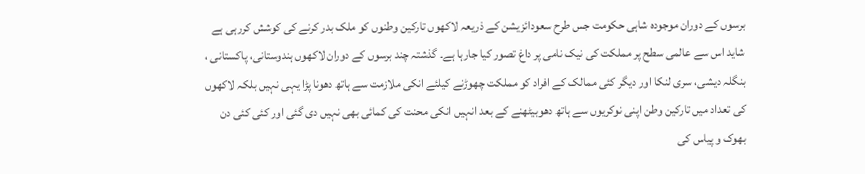برسوں کے دوران موجودہ شاہی حکومت جس طرح سعودائزیشن کے ذریعہ لاکھوں تارکین وطنوں کو ملک بدر کرنے کی کوشش کررہی ہے شاید اس سے عالمی سطح پر مملکت کی نیک نامی پر داغ تصور کیا جارہا ہے۔ گذشتہ چند برسوں کے دوران لاکھوں ہندوستانی، پاکستانی ، بنگلہ دیشی، سری لنکا اور دیگر کئی ممالک کے افراد کو مملکت چھوڑنے کیلئے انکی ملازمت سے ہاتھ دھونا پڑا یہی نہیں بلکہ لاکھوں کی تعداد میں تارکین وطن اپنی نوکریوں سے ہاتھ دھوبیٹھنے کے بعد انہیں انکی محنت کی کمائی بھی نہیں دی گئی اور کئی کئی دن بھوک و پیاس کی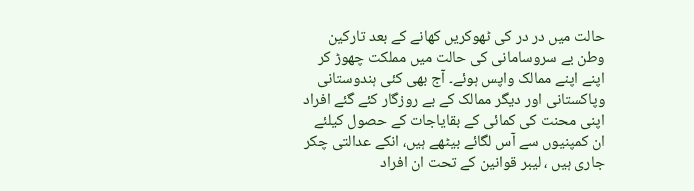حالت میں در در کی ٹھوکریں کھانے کے بعد تارکین وطن بے سروسامانی کی حالت میں مملکت چھوڑ کر اپنے اپنے ممالک واپس ہوئے۔ آج بھی کئی ہندوستانی وپاکستانی اور دیگر ممالک کے بے روزگار کئے گئے افراد اپنی محنت کی کمائی کے بقایاجات کے حصول کیلئے ان کمپنیوں سے آس لگائے بیٹھے ہیں، انکے عدالتی چکر جاری ہیں ، لیبر قوانین کے تحت ان افراد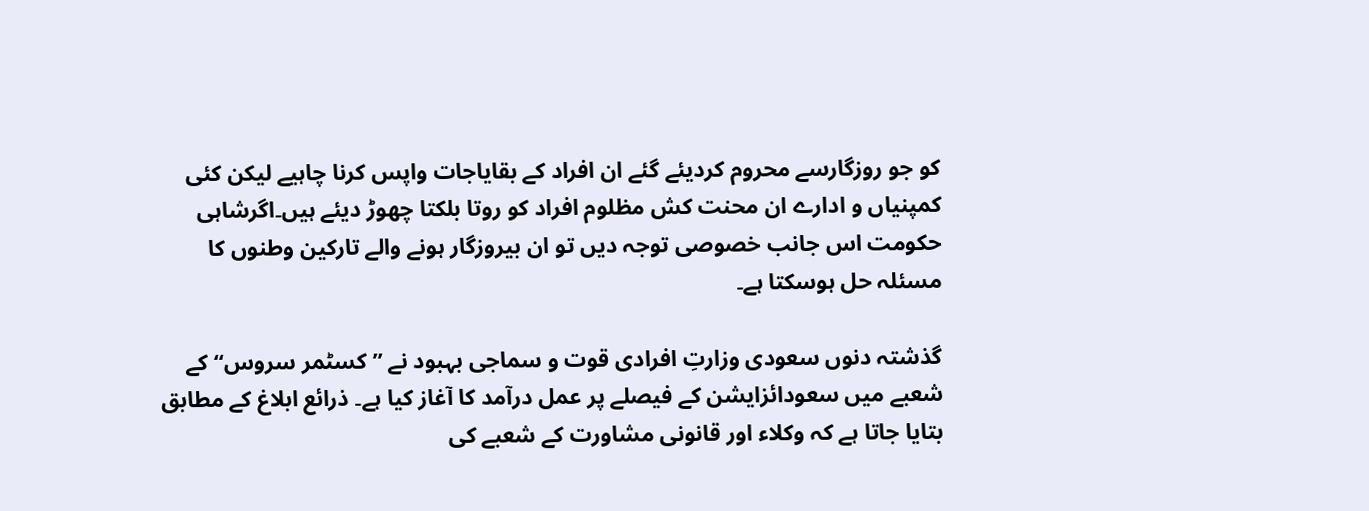کو جو روزگارسے محروم کردیئے گئے ان افراد کے بقایاجات واپس کرنا چاہیے لیکن کئی کمپنیاں و ادارے ان محنت کش مظلوم افراد کو روتا بلکتا چھوڑ دیئے ہیں۔اگرشاہی حکومت اس جانب خصوصی توجہ دیں تو ان بیروزگار ہونے والے تارکین وطنوں کا مسئلہ حل ہوسکتا ہے۔

گذشتہ دنوں سعودی وزارتِ افرادی قوت و سماجی بہبود نے ’’کسٹمر سروس‘‘ کے شعبے میں سعودائزایشن کے فیصلے پر عمل درآمد کا آغاز کیا ہے۔ ذرائع ابلاغ کے مطابق بتایا جاتا ہے کہ وکلاء اور قانونی مشاورت کے شعبے کی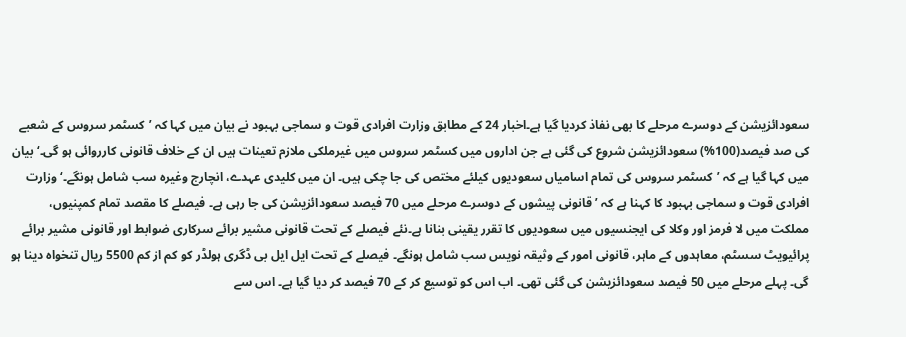سعودائزیشن کے دوسرے مرحلے کا بھی نفاذ کردیا گیا ہے۔اخبار 24 کے مطابق وزارت افرادی قوت و سماجی بہبود نے بیان میں کہا کہ ’کسٹمر سروس کے شعبے کی صد فیصد(100%) سعودائزیشن شروع کی گئی ہے جن اداروں میں کسٹمر سروس میں غیرملکی ملازم تعینات ہیں ان کے خلاف قانونی کارروائی ہو گی۔‘ بیان میں کہا گیا ہے کہ ’کسٹمر سروس کی تمام اسامیاں سعودیوں کیلئے مختص کی جا چکی ہیں۔ ان میں کلیدی عہدے، انچارج وغیرہ سب شامل ہونگے۔‘وزارت افرادی قوت و سماجی بہبود کا کہنا ہے کہ ’قانونی پیشوں کے دوسرے مرحلے میں 70 فیصد سعودائزیشن کی جا رہی ہے۔ فیصلے کا مقصد تمام کمپنیوں، مملکت میں لا فرمز اور وکلا کی ایجنسیوں میں سعودیوں کا تقرر یقینی بنانا ہے۔نئے فیصلے کے تحت قانونی مشیر برائے سرکاری ضوابط اور قانونی مشیر برائے پرائیویٹ سسٹم، معاہدوں کے ماہر، قانونی امور کے وثیقہ نویس سب شامل ہونگے۔ فیصلے کے تحت ایل ایل بی ڈگری ہولڈر کو کم از کم 5500 ریال تنخواہ دینا ہو گی۔ پہلے مرحلے میں 50 فیصد سعودائزیشن کی گئی تھی۔ اب اس کو توسیع کر کے 70 فیصد کر دیا گیا ہے۔ اس سے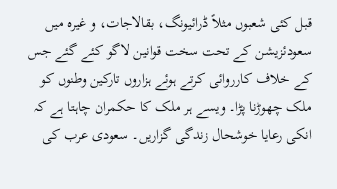قبل کئی شعبوں مثلاً ڈرائیونگ، بقالاجات، و غیرہ میں سعودئزیشن کے تحت سخت قوانین لاگو کئے گئے جس کے خلاف کارروائی کرتے ہوئے ہزاروں تارکین وطنوں کو ملک چھوڑنا پڑا۔ ویسے ہر ملک کا حکمران چاہتا ہے کہ انکی رعایا خوشحال زندگی گزاریں۔ سعودی عرب کی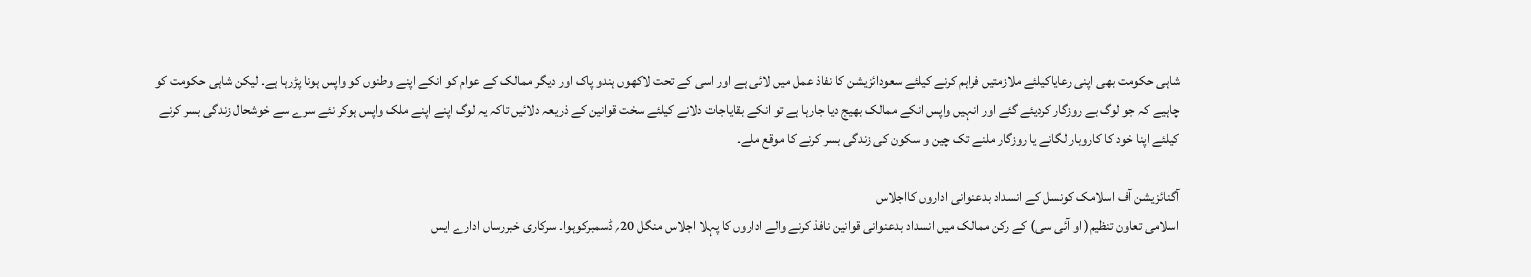شاہی حکومت بھی اپنی رعایاکیلئے ملازمتیں فراہم کرنے کیلئے سعودائزیشن کا نفاذ عمل میں لائی ہے اور اسی کے تحت لاکھوں ہندو پاک اور دیگر ممالک کے عوام کو انکے اپنے وطنوں کو واپس ہونا پڑرہا ہے۔ لیکن شاہی حکومت کو چاہیے کہ جو لوگ بے روزگار کردیئے گئے اور انہیں واپس انکے ممالک بھیج دیا جارہا ہے تو انکے بقایاجات دلانے کیلئے سخت قوانین کے ذریعہ دلائیں تاکہ یہ لوگ اپنے اپنے ملک واپس ہوکر نئے سرے سے خوشحال زندگی بسر کرنے کیلئے اپنا خود کا کاروبار لگانے یا روزگار ملنے تک چین و سکون کی زندگی بسر کرنے کا موقع ملے۔

آگنائزیشن آف اسلامک کونسل کے انسداد بدعنوانی اداروں کااجلاس
اسلامی تعاون تنظیم( او آئی سی) کے رکن ممالک میں انسداد بدعنوانی قوانین نافذ کرنے والے اداروں کا پہلا اجلاس منگل 20؍ ڈسمبرکوہوا۔ سرکاری خبررساں ادارے ایس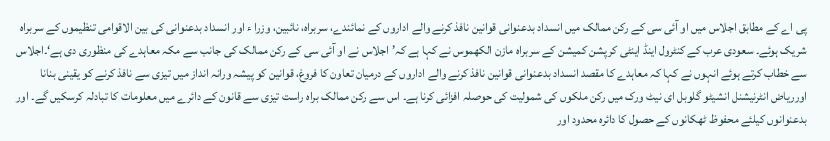پی اے کے مطابق اجلاس میں او آئی سی کے رکن ممالک میں انسداد بدعنوانی قوانین نافذ کرنے والے اداروں کے نمائندے، سربراہ، نائبین، وزرا ء اور انسداد بدعنوانی کی بین الاقوامی تنظیموں کے سربراہ شریک ہوئے۔ سعودی عرب کے کنٹرول اینڈ اینٹی کرپشن کمیشن کے سربراہ مازن الکھموس نے کہا ہے کہ’ اجلاس نے او آئی سی کے رکن ممالک کی جانب سے مکہ معاہدے کی منظوری دی ہے‘۔اجلاس سے خطاب کرتے ہوئے انہوں نے کہا کہ معاہدے کا مقصد انسداد بدعنوانی قوانین نافذ کرنے والے اداروں کے درمیان تعاون کا فروغ، قوانین کو پیشہ ورانہ انداز میں تیزی سے نافذ کرنے کو یقینی بنانا اورریاض انٹرنیشنل انشیٹو گلوبل ای نیٹ ورک میں رکن ملکوں کی شمولیت کی حوصلہ افزائی کرنا ہے۔ اس سے رکن ممالک براہ راست تیزی سے قانون کے دائرے میں معلومات کا تبادلہ کرسکیں گے۔ اور بدعنوانوں کیلئے محفوظ ٹھکانوں کے حصول کا دائرہ محدود اور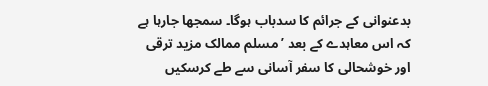بدعنوانی کے جرائم کا سدباب ہوگا۔ سمجھا جارہا ہے کہ اس معاہدے کے بعد ’مسلم ممالک مزید ترقی اور خوشحالی کا سفر آسانی سے طے کرسکیں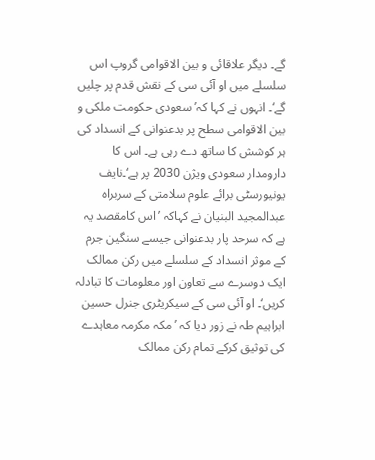گے۔ دیگر علاقائی و بین الاقوامی گروپ اس سلسلے میں او آئی سی کے نقش قدم پر چلیں گے‘۔ انہوں نے کہا کہ’ سعودی حکومت ملکی و بین الاقوامی سطح پر بدعنوانی کے انسداد کی ہر کوشش کا ساتھ دے رہی ہے۔ اس کا دارومدار سعودی ویژن 2030 پر ہے‘۔نایف یونیورسٹی برائے علوم سلامتی کے سربراہ عبدالمجید البنیان نے کہاکہ ’اس کامقصد یہ ہے کہ سرحد پار بدعنوانی جیسے سنگین جرم کے موثر انسداد کے سلسلے میں رکن ممالک ایک دوسرے سے تعاون اور معلومات کا تبادلہ کریں‘۔ او آئی سی کے سیکریٹری جنرل حسین ابراہیم طہ نے زور دیا کہ ’مکہ مکرمہ معاہدے کی توثیق کرکے تمام رکن ممالک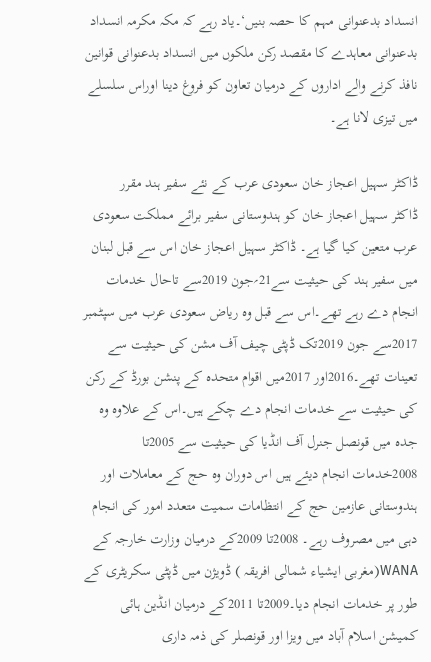انسداد بدعنوانی مہم کا حصہ بنیں‘۔یاد رہے کہ مکہ مکرمہ انسداد بدعنوانی معاہدے کا مقصد رکن ملکوں میں انسداد بدعنوانی قوانین نافذ کرنے والے اداروں کے درمیان تعاون کو فروغ دینا اوراس سلسلے میں تیزی لانا ہے۔

ڈاکٹر سہیل اعجاز خان سعودی عرب کے نئے سفیر ہند مقرر
ڈاکٹر سہیل اعجاز خان کو ہندوستانی سفیر برائے مملکت سعودی عرب متعین کیا گیا ہے۔ ڈاکٹر سہیل اعجاز خان اس سے قبل لبنان میں سفیر ہند کی حیثیت سے21؍جون 2019سے تاحال خدمات انجام دے رہے تھے۔اس سے قبل وہ ریاض سعودی عرب میں سپٹمبر 2017سے جون 2019تک ڈپٹی چیف آف مشن کی حیثیت سے تعینات تھے۔2016اور 2017میں اقوام متحدہ کے پنشن بورڈ کے رکن کی حیثیت سے خدمات انجام دے چکے ہیں۔اس کے علاوہ وہ جدہ میں قونصل جنرل آف انڈیا کی حیثیت سے 2005تا 2008خدمات انجام دیئے ہیں اس دوران وہ حج کے معاملات اور ہندوستانی عازمین حج کے انتظامات سمیت متعدد امور کی انجام دہی میں مصروف رہے۔ 2008تا 2009کے درمیان وزارت خارجہ کے WANA(مغربی ایشیاء شمالی افریقہ ) ڈویژن میں ڈپٹی سکریٹری کے طور پر خدمات انجام دیا۔2009تا 2011کے درمیان انڈین ہائی کمیشن اسلام آباد میں ویزا اور قونصلر کی ذمہ داری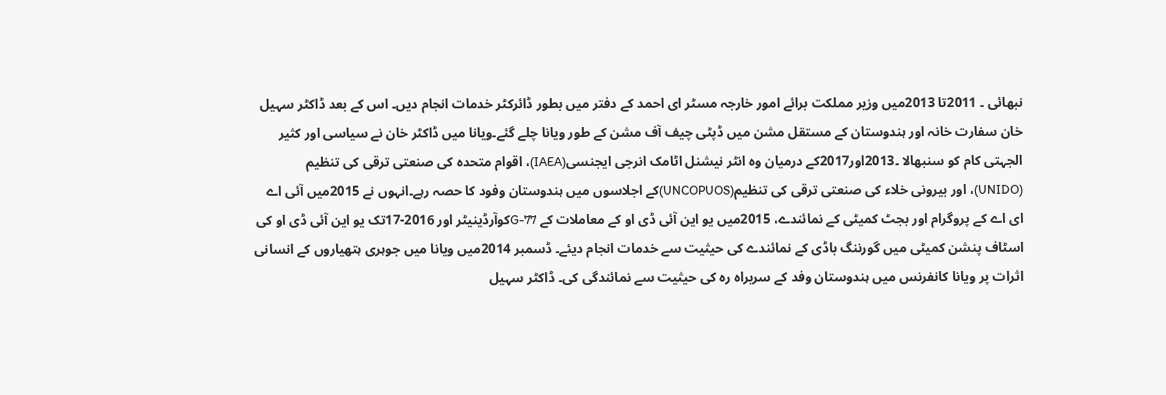نبھائی ۔ 2011تا 2013میں وزیر مملکت برائے امور خارجہ مسٹر ای احمد کے دفتر میں بطور ڈائرکٹر خدمات انجام دیں۔ اس کے بعد ڈاکٹر سہیل خان سفارت خانہ اور ہندوستان کے مستقل مشن میں ڈپٹی چیف آف مشن کے طور ویانا چلے گئے۔ویانا میں ڈاکٹر خان نے سیاسی اور کثیر الجہتی کام کو سنبھالا ۔2013اور2017کے درمیان وہ انٹر نیشنل اٹامک انرجی ایجنسی(IAEA)، اقوام متحدہ کی صنعتی ترقی کی تنظیم (UNIDO)، اور بیرونی خلاء کی صنعتی ترقی کی تنظیم(UNCOPUOS)کے اجلاسوں میں ہندوستان وفود کا حصہ رہے۔انہوں نے 2015میں آئی اے ای اے کے پروگرام اور بجٹ کمیٹی کے نمائندے، 2015میں یو این آئی ڈی او کے معاملات کے G-77کوآرڈینیٹر اور 2016-17تک یو این آئی ڈی او کی اسٹاف پنشن کمیٹی میں گورننگ باڈی کے نمائندے کی حیثیت سے خدمات انجام دیئے۔ ڈسمبر 2014میں ویانا میں جوہری ہتھیاروں کے انسانی اثرات پر ویانا کانفرنس میں ہندوستان وفد کے سربراہ رہ کی حیثیت سے نمائندگی کی۔ ڈاکٹر سہیل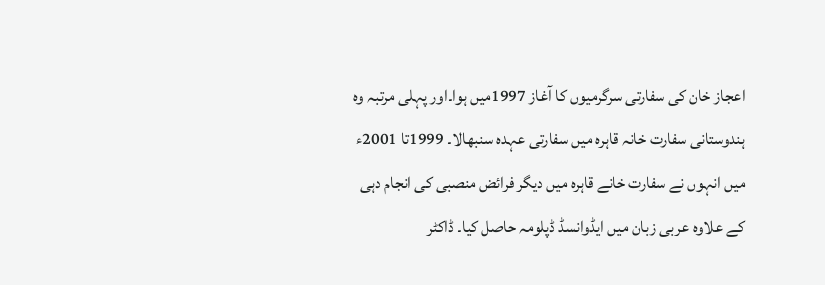اعجاز خان کی سفارتی سرگرمیوں کا آغاز 1997میں ہوا۔اور پہلی مرتبہ وہ ہندوستانی سفارت خانہ قاہرہ میں سفارتی عہدہ سنبھالا۔ 1999تا 2001ء میں انہوں نے سفارت خانے قاہرہ میں دیگر فرائض منصبی کی انجام دہی کے علاوہ عربی زبان میں ایڈوانسڈ ڈپلومہ حاصل کیا۔ ڈاکٹر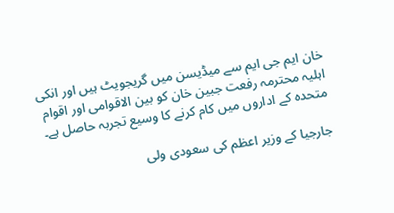خان ایم جی ایم سے میڈیسن میں گریجویٹ ہیں اور انکی اہلیہ محترمہ رفعت جبین خان کو بین الاقوامی اور اقوام متحدہ کے اداروں میں کام کرنے کا وسیع تجربہ حاصل ہے۔

جارجیا کے وزیر اعظم کی سعودی ولی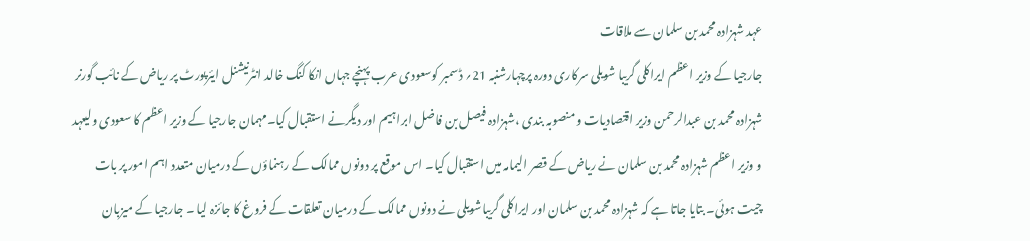عہد شہزادہ محمد بن سلمان سے ملاقات
جارجیا کے وزیر اعظم ایراکلی گریبا شویلی سرکاری دورہ پرچہارشنبہ 21؍ ڈسمبر کوسعودی عرب پہنچے جہاں انکا کنگ خالد انٹرنیشنل ایئرپورٹ پر ریاض کے نائب گورنر شہزادہ محمد بن عبدالرحمن وزیر اقتصادیات و منصوبہ بندی ،شہزادہ فیصل بن فاضل ابراہیم اور دیگرنے استقبال کیا۔مہمان جارجیا کے وزیر اعظم کا سعودی ولیعہد و وزیر اعظم شہزادہ محمد بن سلمان نے ریاض کے قصر الیمامہ میں استقبال کیا۔ اس موقع پر دونوں ممالک کے رہنماؤں کے درمیان متعدد اہم امور پر بات چیت ہوئی۔ بتایا جاتا ہے کہ شہزادہ محمد بن سلمان اور ایراکلی گریباشویلی نے دونوں ممالک کے درمیان تعلقات کے فروغ کا جائزہ لیا ۔ جارجیا کے میزبان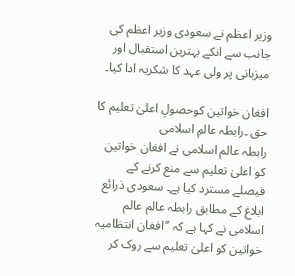وزیر اعظم نے سعودی وزیر اعظم کی جانب سے انکے بہترین استقبال اور میزبانی پر ولی عہد کا شکریہ ادا کیا۔

افغان خواتین کوحصولِ اعلیٰ تعلیم کا حق ۔رابطہ عالمِ اسلامی
رابطہ عالم اسلامی نے افغان خواتین کو اعلیٰ تعلیم سے منع کرنے کے فیصلے مسترد کیا ہے۔ سعودی ذرائع ابلاغ کے مطابق رابطہ عالم عالم اسلامی نے کہا ہے کہ ’’افغان انتظامیہ خواتین کو اعلیٰ تعلیم سے روک کر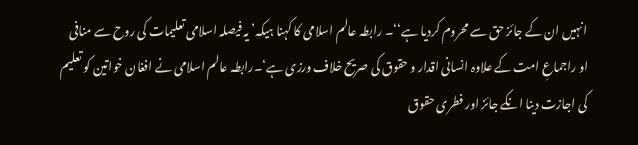انہیں ان کے جائز حق سے محروم کردیا ہے‘‘۔ رابطہ عالم اسلامی کا کہنا ہیکہ’ یہ فیصلہ اسلامی تعلیمات کی روح سے منافی او راجماعِ امت کے علاوہ انسانی اقدار و حقوق کی صریح خلاف ورزی ہے‘۔رابطہ عالم اسلامی نے افغان خواتین کو تعلیم کی اجازت دینا انکے جائز اور فطری حقوق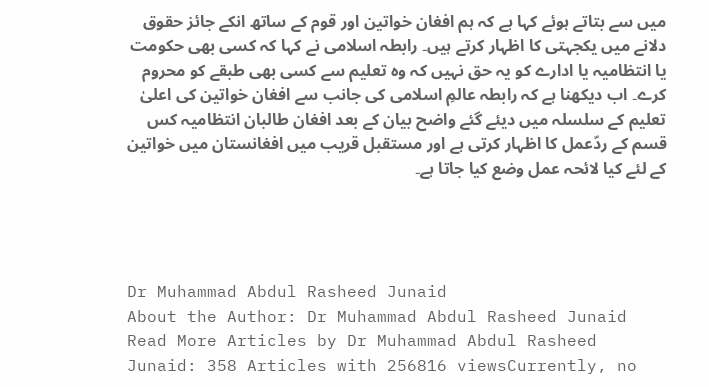میں سے بتاتے ہوئے کہا ہے کہ ہم افغان خواتین اور قوم کے ساتھ انکے جائز حقوق دلانے میں یکجہتی کا اظہار کرتے ہیں۔ رابطہ اسلامی نے کہا کہ کسی بھی حکومت یا انتظامیہ یا ادارے کو یہ حق نہیں کہ وہ تعلیم سے کسی بھی طبقے کو محروم کرے۔ اب دیکھنا ہے کہ رابطہ عالمِ اسلامی کی جانب سے افغان خواتین کی اعلیٰ تعلیم کے سلسلہ میں دیئے گئے واضح بیان کے بعد افغان طالبان انتظامیہ کس قسم کے ردّعمل کا اظہار کرتی ہے اور مستقبل قریب میں افغانستان میں خواتین کے لئے کیا لائحہ عمل وضع کیا جاتا ہے۔




Dr Muhammad Abdul Rasheed Junaid
About the Author: Dr Muhammad Abdul Rasheed Junaid Read More Articles by Dr Muhammad Abdul Rasheed Junaid: 358 Articles with 256816 viewsCurrently, no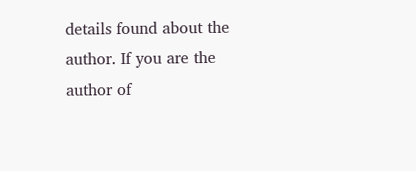details found about the author. If you are the author of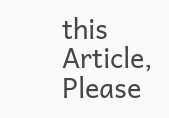this Article, Please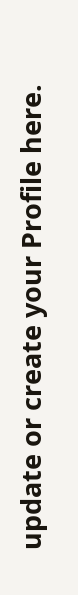update or create your Profile here.